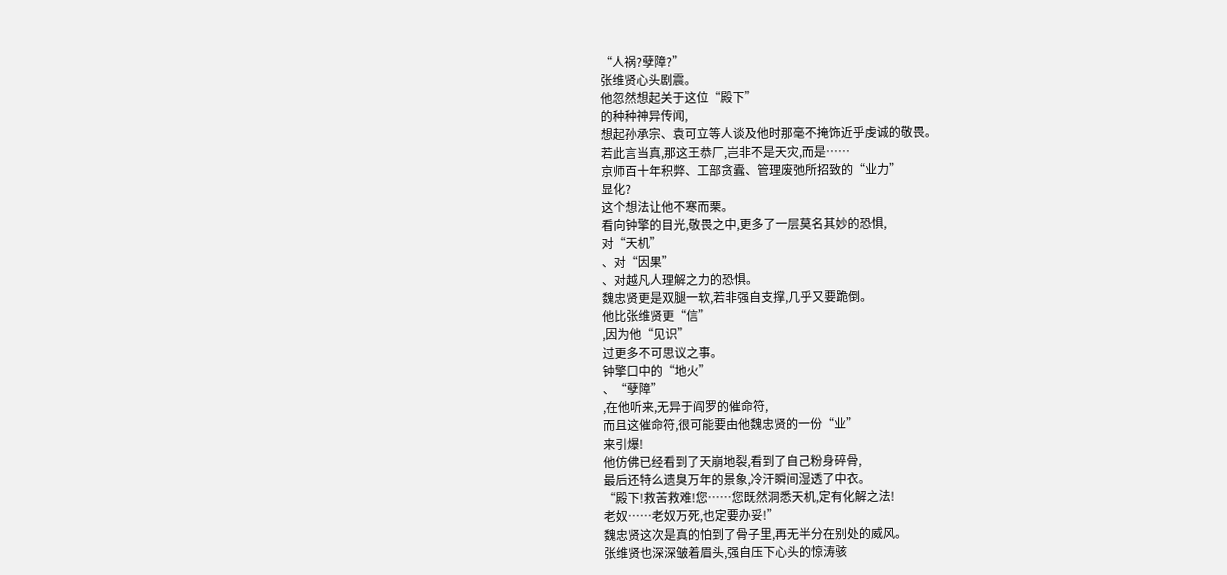“人祸?孽障?”
张维贤心头剧震。
他忽然想起关于这位“殿下”
的种种神异传闻,
想起孙承宗、袁可立等人谈及他时那毫不掩饰近乎虔诚的敬畏。
若此言当真,那这王恭厂,岂非不是天灾,而是……
京师百十年积弊、工部贪蠹、管理废弛所招致的“业力”
显化?
这个想法让他不寒而栗。
看向钟擎的目光,敬畏之中,更多了一层莫名其妙的恐惧,
对“天机”
、对“因果”
、对越凡人理解之力的恐惧。
魏忠贤更是双腿一软,若非强自支撑,几乎又要跪倒。
他比张维贤更“信”
,因为他“见识”
过更多不可思议之事。
钟擎口中的“地火”
、“孽障”
,在他听来,无异于阎罗的催命符,
而且这催命符,很可能要由他魏忠贤的一份“业”
来引爆!
他仿佛已经看到了天崩地裂,看到了自己粉身碎骨,
最后还特么遗臭万年的景象,冷汗瞬间湿透了中衣。
“殿下!救苦救难!您……您既然洞悉天机,定有化解之法!
老奴……老奴万死,也定要办妥!”
魏忠贤这次是真的怕到了骨子里,再无半分在别处的威风。
张维贤也深深皱着眉头,强自压下心头的惊涛骇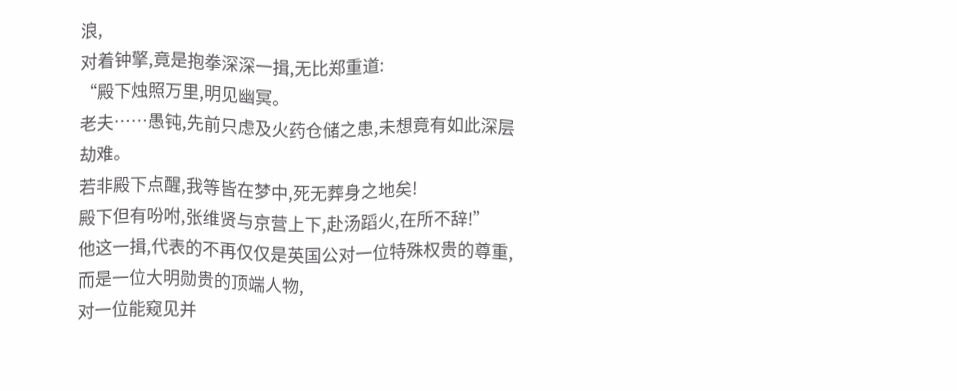浪,
对着钟擎,竟是抱拳深深一揖,无比郑重道:
“殿下烛照万里,明见幽冥。
老夫……愚钝,先前只虑及火药仓储之患,未想竟有如此深层劫难。
若非殿下点醒,我等皆在梦中,死无葬身之地矣!
殿下但有吩咐,张维贤与京营上下,赴汤蹈火,在所不辞!”
他这一揖,代表的不再仅仅是英国公对一位特殊权贵的尊重,
而是一位大明勋贵的顶端人物,
对一位能窥见并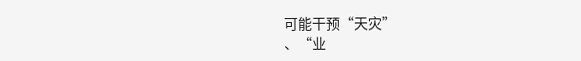可能干预“天灾”
、“业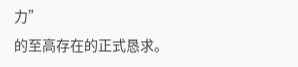力”
的至高存在的正式恳求。